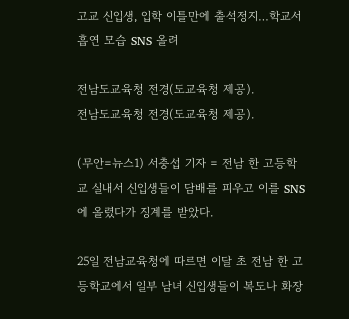고교 신입생, 입학 이틀만에 출석정지…학교서 흡연 모습 SNS 올려

전남도교육청 전경(도교육청 제공).
전남도교육청 전경(도교육청 제공).

(무안=뉴스1) 서충섭 기자 = 전남 한 고등학교 실내서 신입생들이 담배를 피우고 이를 SNS에 올렸다가 징계를 받았다.

25일 전남교육청에 따르면 이달 초 전남 한 고등학교에서 일부 남녀 신입생들이 복도나 화장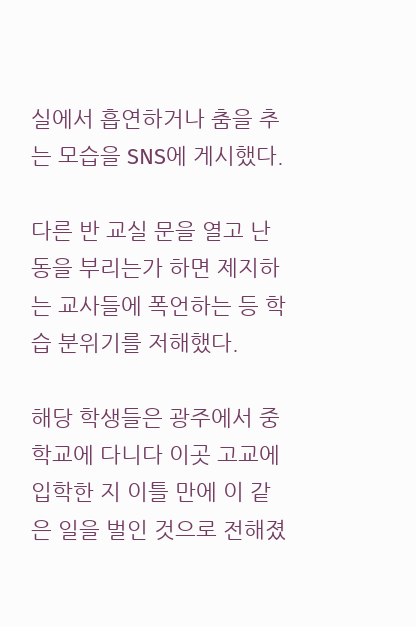실에서 흡연하거나 춤을 추는 모습을 SNS에 게시했다.

다른 반 교실 문을 열고 난동을 부리는가 하면 제지하는 교사들에 폭언하는 등 학습 분위기를 저해했다.

해당 학생들은 광주에서 중학교에 다니다 이곳 고교에 입학한 지 이틀 만에 이 같은 일을 벌인 것으로 전해졌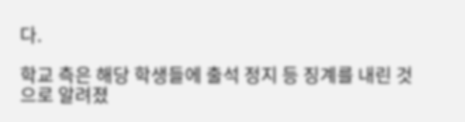다.

학교 측은 해당 학생들에 출석 정지 등 징계를 내린 것으로 알려졌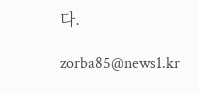다.

zorba85@news1.kr